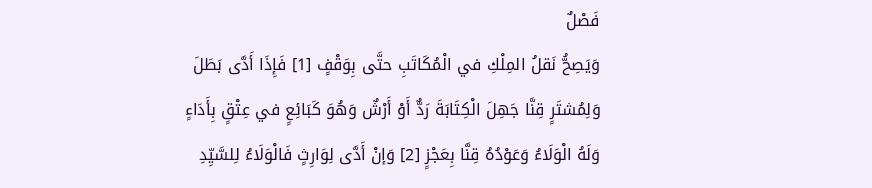فَصْلٌ
وَيَصِحُّ نَقلُ المِلْكِ في الْمُكَاتَبِ حتَّى بِوَقْفٍ [1] فَإِذَا أَدَّى بَطَلَ وَلِمُشتَرٍ قِنَّا جَهِلَ الْكِتَابَةَ رَدٌّ أَوْ أَرْشٌ وَهُوَ كَبَائِعٍ في عِتْقٍ بِأَدَاءٍ وَلَهُ الْوَلَاءُ وَعَوْدُهُ قِنَّا بِعَجْزٍ [2] وَإنْ أَدَّى لِوَارِثٍ فَالْوَلَاءُ لِلسَّيِّدِ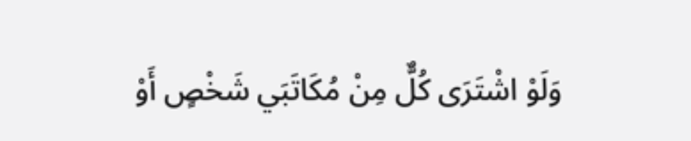وَلَوْ اشْتَرَى كُلٌّ مِنْ مُكَاتَبَي شَخْصٍ أَوْ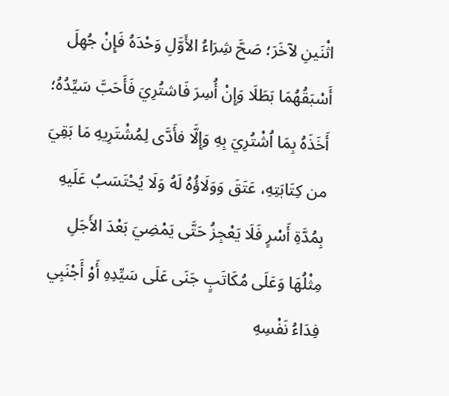اثْنَينِ لآخَرَ؛ صَحَّ شِرَاءُ الأَوَّلِ وَحْدَهُ فَإِنْ جُهِلَ أَسْبَقُهُمَا بَطَلَا وَإِنْ أُسِرَ فَاشتُرِيَ فَأَحَبَّ سَيِّدُهُ؛ أَخَذَهُ بِمَا اُشْتُرِيَ بِهِ وَإِلَّا فأَدَّى لِمُشْتَرِيهِ مَا بَقِيَ من كِتَابَتِهِ، عَتَقَ وَوَلَاؤُهُ لَهُ وَلَا يُحْتَسَبُ عَلَيهِ بِمُدَّةِ أَسْرٍ فَلَا يَعْجِزُ حَتَّى يَمْضِيَ بَعْدَ الأَجَلِ مِثْلُهَا وَعَلَى مُكَاتَبٍ جَنَى عَلَى سَيِّدِهِ أَوْ أَجْنَبِي فِدَاءُ نَفْسِهِ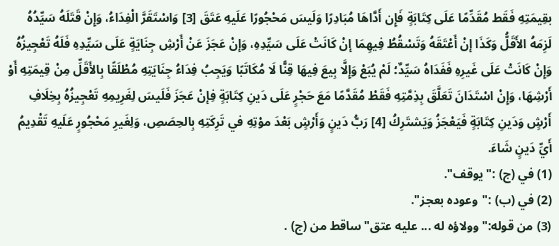بقِيمَتِهِ فَقَط مُقَدِّمًا عَلَى كِتَابَةٍ فَإِن أَدَّاهَا مُبَادِرًا وَلَيسَ مَحْجُورًا عَلَيهِ عَتَقَ [3] وَاسْتَقَرَّ الْفِدَاءُ، وَإِنْ قَتَلَهُ سَيِّدُهُ لَزِمَهُ الأَقَلُّ وَكَذَا إنْ أَعْتَقَهُ وَتَسْقُطُ فِيهِمَا إنْ كَانَتْ عَلَى سَيِّدِهِ، وَإنْ عَجَزَ عَنْ أَرْشِ جِنَايَةٍ عَلَى سَيِّدِهِ فَلَهُ تَعْجِيزُهُ وَإِنْ كَانَتْ عَلَى غَيرِهِ فَفَدَاهُ سَيِّدٌ؛ لَمْ يُبَعْ وَإِلَّا بِيعَ فِيهَا قِنًّا لَا مُكَاتَبًا وَيَجِبُ فِدَاءُ جِنَايَتِهِ مُطْلَقًا بِالأَقَلِّ مِنْ قِيمَتِهِ أَوْ أَرْشِهَا، وَإِنْ اسْتَدَانَ تَعَلَّقَ بِذِمَّتِهِ فَقَطْ مُقَدَّمًا مَعَ حَجْرٍ عَلَى دَينِ كِتَابَةٍ فِإنْ عَجَزَ فَلَيسَ لِغَرِيمِهِ تَعْجِيزُهُ بِخِلَافِ أَرْشٍ وَدَينِ كِتَابَةٍ فَيَعْجَزُ وَيَشتَرِكُ [4] رَبُّ دَينٍ وَأَرْشٍ بَعْدَ موْتِهِ في تَرِكَتِهِ بِالحِصَصِ، وَلِغَيرِ مَحْجُورٍ عَلَيهِ تَقْدِيمُ أَيِّ دَينٍ شَاءَ.
(1) في (ج) :"يوقف".
(2) في (ب) :"وعوده بعجز".
(3) من قوله:"وولاؤه له ... عليه عتق"ساقط من (ج) .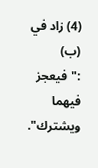(4) زاد في (ب) :"فيعجز فيهما ويشترك".